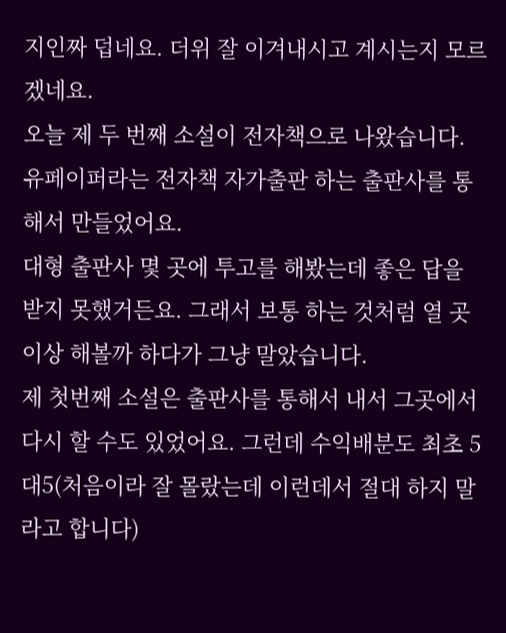지인짜 덥네요. 더위 잘 이겨내시고 계시는지 모르겠네요.
오늘 제 두 번째 소설이 전자책으로 나왔습니다. 유페이퍼라는 전자책 자가출판 하는 출판사를 통해서 만들었어요.
대형 출판사 몇 곳에 투고를 해봤는데 좋은 답을 받지 못했거든요. 그래서 보통 하는 것처럼 열 곳 이상 해볼까 하다가 그냥 말았습니다.
제 첫번째 소설은 출판사를 통해서 내서 그곳에서 다시 할 수도 있었어요. 그런데 수익배분도 최초 5대5(처음이라 잘 몰랐는데 이런데서 절대 하지 말라고 합니다)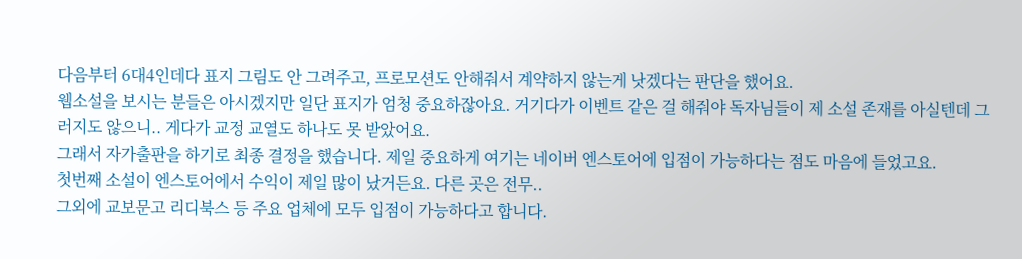다음부터 6대4인데다 표지 그림도 안 그려주고, 프로모션도 안해줘서 계약하지 않는게 낫겠다는 판단을 했어요.
웹소설을 보시는 분들은 아시겠지만 일단 표지가 엄청 중요하잖아요. 거기다가 이벤트 같은 걸 해줘야 독자님들이 제 소설 존재를 아실텐데 그러지도 않으니.. 게다가 교정 교열도 하나도 못 받았어요.
그래서 자가출판을 하기로 최종 결정을 했습니다. 제일 중요하게 여기는 네이버 엔스토어에 입점이 가능하다는 점도 마음에 들었고요.
첫번째 소설이 엔스토어에서 수익이 제일 많이 났거든요. 다른 곳은 전무..
그외에 교보문고 리디북스 등 주요 업체에 모두 입점이 가능하다고 합니다.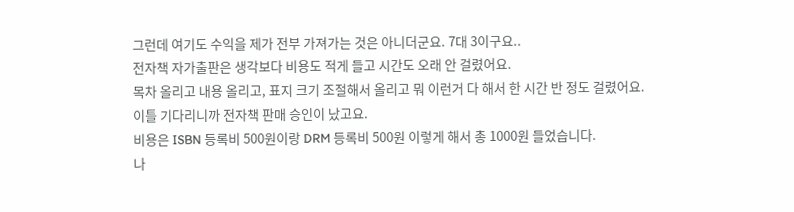그런데 여기도 수익을 제가 전부 가져가는 것은 아니더군요. 7대 3이구요..
전자책 자가출판은 생각보다 비용도 적게 들고 시간도 오래 안 걸렸어요.
목차 올리고 내용 올리고, 표지 크기 조절해서 올리고 뭐 이런거 다 해서 한 시간 반 정도 걸렸어요.
이틀 기다리니까 전자책 판매 승인이 났고요.
비용은 ISBN 등록비 500원이랑 DRM 등록비 500원 이렇게 해서 총 1000원 들었습니다.
나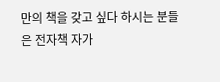만의 책을 갖고 싶다 하시는 분들은 전자책 자가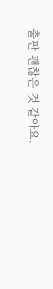출판 괜찮은 것 같아요.